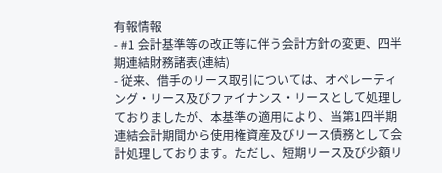有報情報
- #1 会計基準等の改正等に伴う会計方針の変更、四半期連結財務諸表(連結)
- 従来、借手のリース取引については、オペレーティング・リース及びファイナンス・リースとして処理しておりましたが、本基準の適用により、当第1四半期連結会計期間から使用権資産及びリース債務として会計処理しております。ただし、短期リース及び少額リ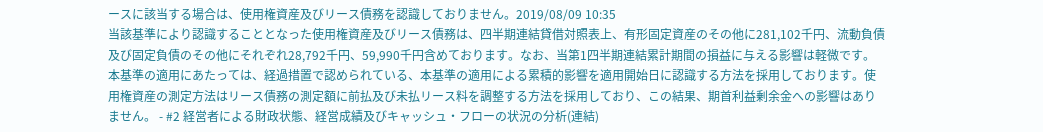ースに該当する場合は、使用権資産及びリース債務を認識しておりません。2019/08/09 10:35
当該基準により認識することとなった使用権資産及びリース債務は、四半期連結貸借対照表上、有形固定資産のその他に281,102千円、流動負債及び固定負債のその他にそれぞれ28,792千円、59,990千円含めております。なお、当第1四半期連結累計期間の損益に与える影響は軽微です。
本基準の適用にあたっては、経過措置で認められている、本基準の適用による累積的影響を適用開始日に認識する方法を採用しております。使用権資産の測定方法はリース債務の測定額に前払及び未払リース料を調整する方法を採用しており、この結果、期首利益剰余金への影響はありません。 - #2 経営者による財政状態、経営成績及びキャッシュ・フローの状況の分析(連結)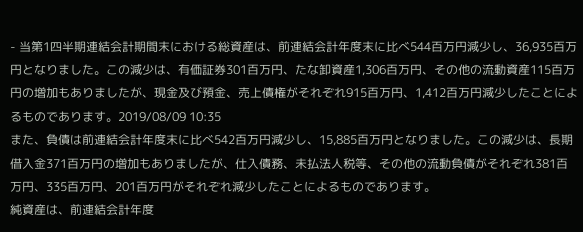- 当第1四半期連結会計期間末における総資産は、前連結会計年度末に比べ544百万円減少し、36,935百万円となりました。この減少は、有価証券301百万円、たな卸資産1,306百万円、その他の流動資産115百万円の増加もありましたが、現金及び預金、売上債権がそれぞれ915百万円、1,412百万円減少したことによるものであります。2019/08/09 10:35
また、負債は前連結会計年度末に比べ542百万円減少し、15,885百万円となりました。この減少は、長期借入金371百万円の増加もありましたが、仕入債務、未払法人税等、その他の流動負債がそれぞれ381百万円、335百万円、201百万円がそれぞれ減少したことによるものであります。
純資産は、前連結会計年度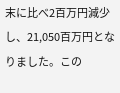末に比べ2百万円減少し、21,050百万円となりました。この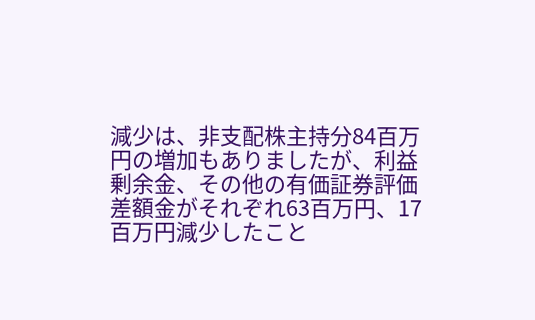減少は、非支配株主持分84百万円の増加もありましたが、利益剰余金、その他の有価証券評価差額金がそれぞれ63百万円、17百万円減少したこと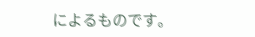によるものです。